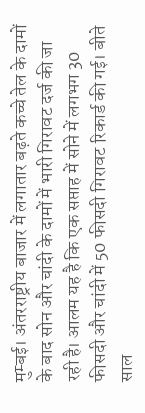मुम्बई। अंतरराष्ट्रीय बाजार में लगातार बढ़ते कच्चे तेल के दामों के बाद सोन और चांदी के दामों में भारी गिरावट दर्ज की जा रही है। आलम यह है कि एक सप्ताह में सोने में लगभग 30 फीसदी और चांदी में 50 फीसदी गिरावट रिकार्ड की गई। बीते साल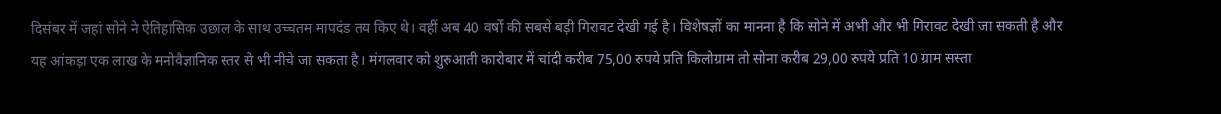दिसंबर में जहां सोने ने ऐतिहासिक उछाल के साथ उच्चतम मापदंड तय किए थे। वहीं अब 40 वर्षों की सबसे बड़ी गिरावट देखी गई है। विशेषज्ञों का मानना है कि सोने में अभी और भी गिरावट देखी जा सकती है और यह आंकड़ा एक लाख के मनोवैज्ञानिक स्तर से भी नीचे जा सकता है। मंगलवार को शुरुआती कारोबार में चांदी करीब 75,00 रुपये प्रति किलोग्राम तो सोना करीब 29,00 रुपये प्रति 10 ग्राम सस्ता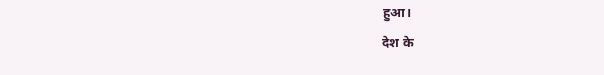हुआ।
देश के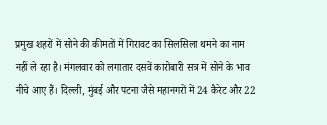प्रमुख शहरों में सोने की कीमतों में गिरावट का सिलसिला थमने का नाम नहीं ले रहा है। मंगलवार को लगातार दसवें कारोबारी सत्र में सोने के भाव नीचे आए हैं। दिल्ली, मुंबई और पटना जैसे महानगरों में 24 कैरेट और 22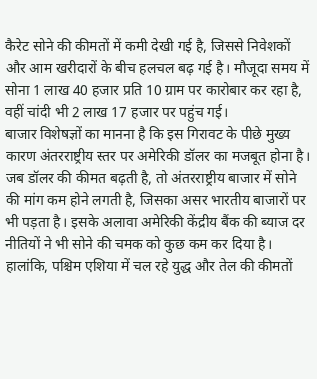कैरेट सोने की कीमतों में कमी देखी गई है, जिससे निवेशकों और आम खरीदारों के बीच हलचल बढ़ गई है। मौजूदा समय में सोना 1 लाख 40 हजार प्रति 10 ग्राम पर कारोबार कर रहा है, वहीं चांदी भी 2 लाख 17 हजार पर पहुंच गई।
बाजार विशेषज्ञों का मानना है कि इस गिरावट के पीछे मुख्य कारण अंतरराष्ट्रीय स्तर पर अमेरिकी डॉलर का मजबूत होना है। जब डॉलर की कीमत बढ़ती है, तो अंतरराष्ट्रीय बाजार में सोने की मांग कम होने लगती है, जिसका असर भारतीय बाजारों पर भी पड़ता है। इसके अलावा अमेरिकी केंद्रीय बैंक की ब्याज दर नीतियों ने भी सोने की चमक को कुछ कम कर दिया है।
हालांकि, पश्चिम एशिया में चल रहे युद्ध और तेल की कीमतों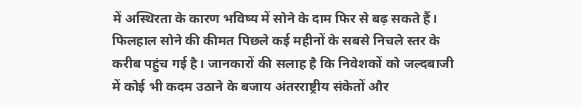में अस्थिरता के कारण भविष्य में सोने के दाम फिर से बढ़ सकते हैं। फिलहाल सोने की कीमत पिछले कई महीनों के सबसे निचले स्तर के करीब पहुंच गई है। जानकारों की सलाह है कि निवेशकों को जल्दबाजी में कोई भी कदम उठाने के बजाय अंतरराष्ट्रीय संकेतों और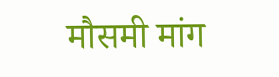मौसमी मांग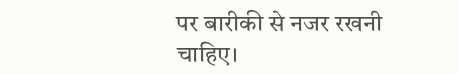पर बारीकी से नजर रखनी चाहिए।